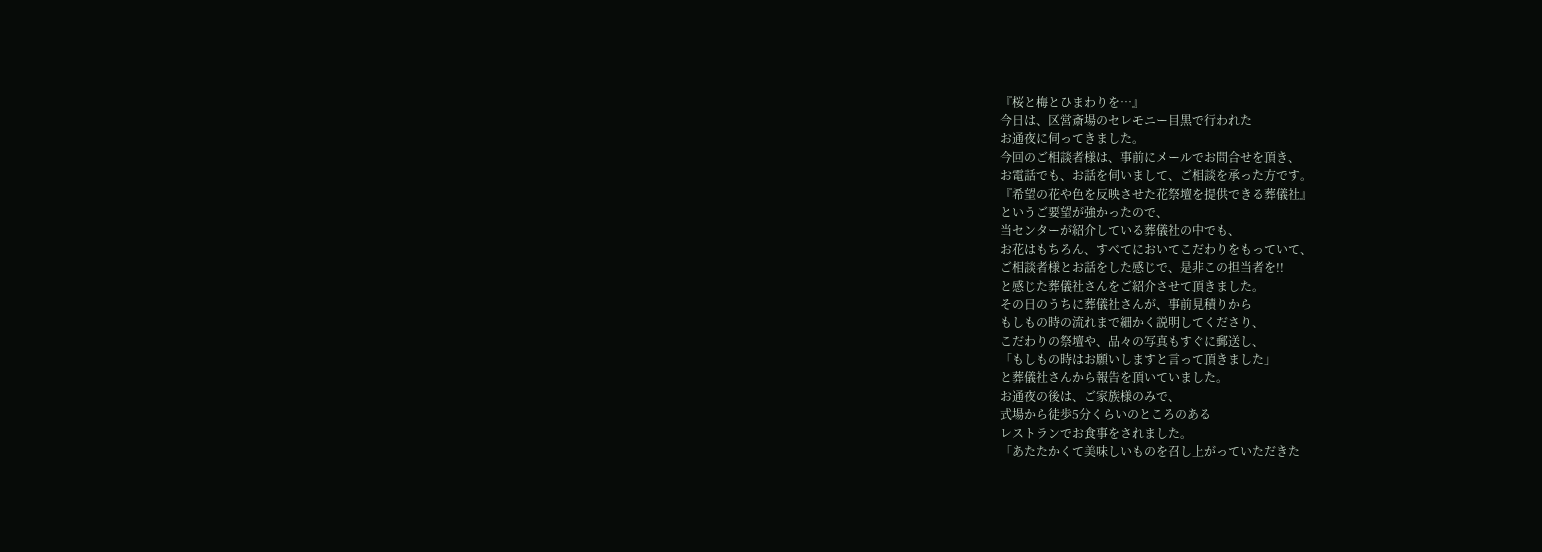『桜と梅とひまわりを…』
今日は、区営斎場のセレモニー目黒で行われた
お通夜に伺ってきました。
今回のご相談者様は、事前にメールでお問合せを頂き、
お電話でも、お話を伺いまして、ご相談を承った方です。
『希望の花や色を反映させた花祭壇を提供できる葬儀社』
というご要望が強かったので、
当センターが紹介している葬儀社の中でも、
お花はもちろん、すべてにおいてこだわりをもっていて、
ご相談者様とお話をした感じで、是非この担当者を!!
と感じた葬儀社さんをご紹介させて頂きました。
その日のうちに葬儀社さんが、事前見積りから
もしもの時の流れまで細かく説明してくださり、
こだわりの祭壇や、品々の写真もすぐに郵送し、
「もしもの時はお願いしますと言って頂きました」
と葬儀社さんから報告を頂いていました。
お通夜の後は、ご家族様のみで、
式場から徒歩5分くらいのところのある
レストランでお食事をされました。
「あたたかくて美味しいものを召し上がっていただきた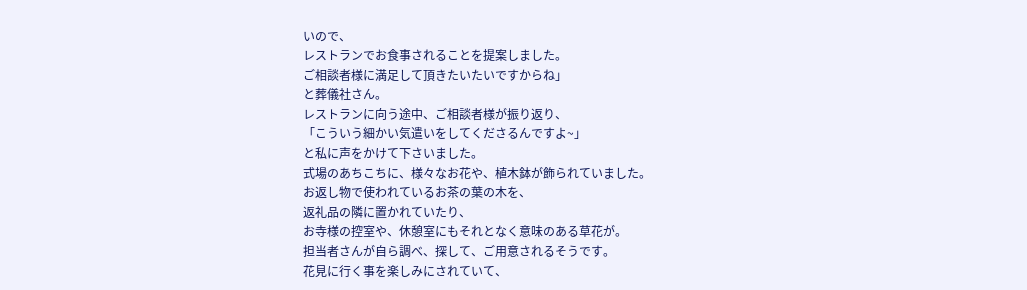いので、
レストランでお食事されることを提案しました。
ご相談者様に満足して頂きたいたいですからね」
と葬儀社さん。
レストランに向う途中、ご相談者様が振り返り、
「こういう細かい気遣いをしてくださるんですよ~」
と私に声をかけて下さいました。
式場のあちこちに、様々なお花や、植木鉢が飾られていました。
お返し物で使われているお茶の葉の木を、
返礼品の隣に置かれていたり、
お寺様の控室や、休憩室にもそれとなく意味のある草花が。
担当者さんが自ら調べ、探して、ご用意されるそうです。
花見に行く事を楽しみにされていて、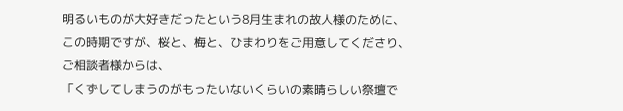明るいものが大好きだったという8月生まれの故人様のために、
この時期ですが、桜と、梅と、ひまわりをご用意してくださり、
ご相談者様からは、
「くずしてしまうのがもったいないくらいの素晴らしい祭壇で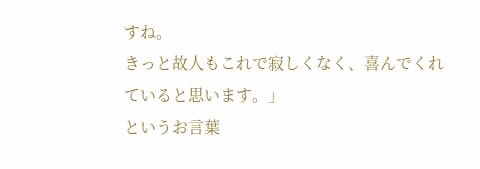すね。
きっと故人もこれで寂しくなく、喜んでくれていると思います。」
というお言葉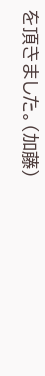を頂きました。(加藤)